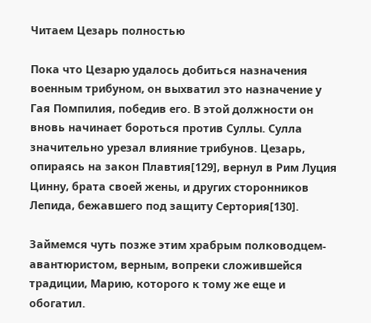Читаем Цезарь полностью

Пока что Цезарю удалось добиться назначения военным трибуном, он выхватил это назначение у Гая Помпилия, победив его. В этой должности он вновь начинает бороться против Суллы. Сулла значительно урезал влияние трибунов. Цезарь, опираясь на закон Плавтия[129], вернул в Рим Луция Цинну, брата своей жены, и других сторонников Лепида, бежавшего под защиту Сертория[130].

Займемся чуть позже этим храбрым полководцем-авантюристом, верным, вопреки сложившейся традиции, Марию, которого к тому же еще и обогатил.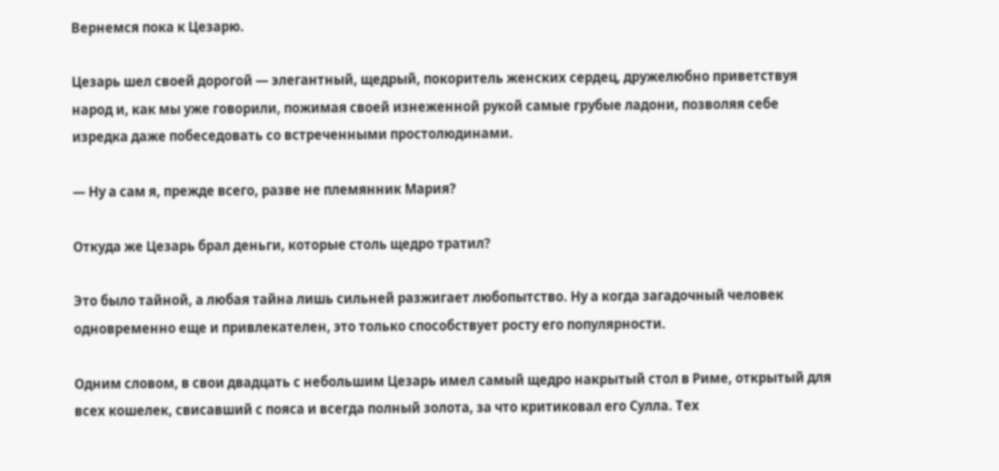Вернемся пока к Цезарю.

Цезарь шел своей дорогой — элегантный, щедрый, покоритель женских сердец, дружелюбно приветствуя народ и, как мы уже говорили, пожимая своей изнеженной рукой самые грубые ладони, позволяя себе изредка даже побеседовать со встреченными простолюдинами.

— Ну а сам я, прежде всего, разве не племянник Мария?

Откуда же Цезарь брал деньги, которые столь щедро тратил?

Это было тайной, а любая тайна лишь сильней разжигает любопытство. Ну а когда загадочный человек одновременно еще и привлекателен, это только способствует росту его популярности.

Одним словом, в свои двадцать с небольшим Цезарь имел самый щедро накрытый стол в Риме, открытый для всех кошелек, свисавший с пояса и всегда полный золота, за что критиковал его Сулла. Тех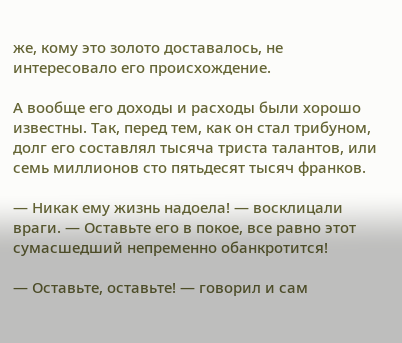же, кому это золото доставалось, не интересовало его происхождение.

А вообще его доходы и расходы были хорошо известны. Так, перед тем, как он стал трибуном, долг его составлял тысяча триста талантов, или семь миллионов сто пятьдесят тысяч франков.

— Никак ему жизнь надоела! — восклицали враги. — Оставьте его в покое, все равно этот сумасшедший непременно обанкротится!

— Оставьте, оставьте! — говорил и сам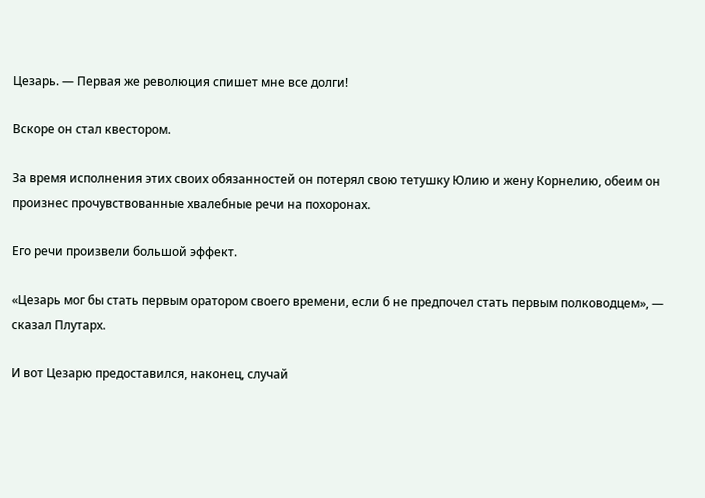Цезарь. — Первая же революция спишет мне все долги!

Вскоре он стал квестором.

За время исполнения этих своих обязанностей он потерял свою тетушку Юлию и жену Корнелию, обеим он произнес прочувствованные хвалебные речи на похоронах.

Его речи произвели большой эффект.

«Цезарь мог бы стать первым оратором своего времени, если б не предпочел стать первым полководцем», — сказал Плутарх.

И вот Цезарю предоставился, наконец, случай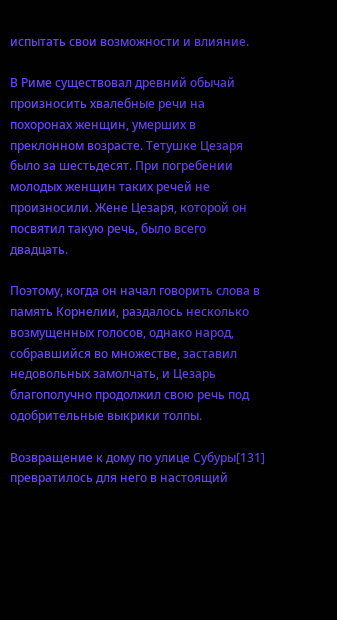испытать свои возможности и влияние.

В Риме существовал древний обычай произносить хвалебные речи на похоронах женщин, умерших в преклонном возрасте. Тетушке Цезаря было за шестьдесят. При погребении молодых женщин таких речей не произносили. Жене Цезаря, которой он посвятил такую речь, было всего двадцать.

Поэтому, когда он начал говорить слова в память Корнелии, раздалось несколько возмущенных голосов, однако народ, собравшийся во множестве, заставил недовольных замолчать, и Цезарь благополучно продолжил свою речь под одобрительные выкрики толпы.

Возвращение к дому по улице Субуры[131] превратилось для него в настоящий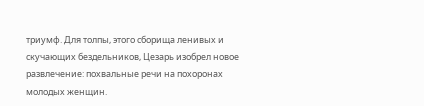триумф. Для толпы, этого сборища ленивых и скучающих бездельников, Цезарь изобрел новое развлечение: похвальные речи на похоронах молодых женщин.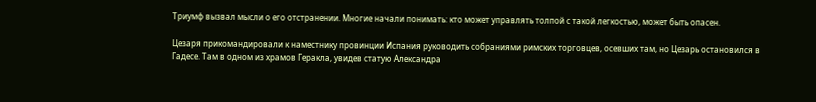Триумф вызвал мысли о его отстранении. Многие начали понимать: кто может управлять толпой с такой легкостью, может быть опасен.

Цезаря прикомандировали к наместнику провинции Испания руководить собраниями римских торговцев, осевших там, но Цезарь остановился в Гадесе. Там в одном из храмов Геракла, увидев статую Александра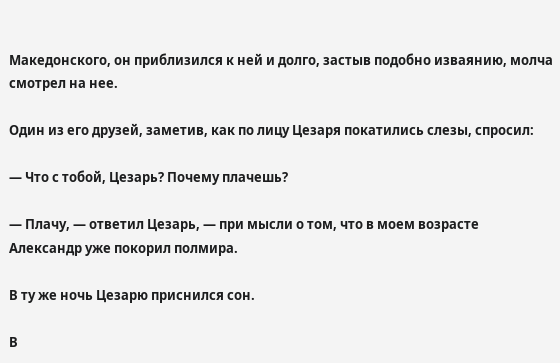Македонского, он приблизился к ней и долго, застыв подобно изваянию, молча смотрел на нее.

Один из его друзей, заметив, как по лицу Цезаря покатились слезы, спросил:

— Что с тобой, Цезарь? Почему плачешь?

— Плачу, — ответил Цезарь, — при мысли о том, что в моем возрасте Александр уже покорил полмира.

В ту же ночь Цезарю приснился сон.

В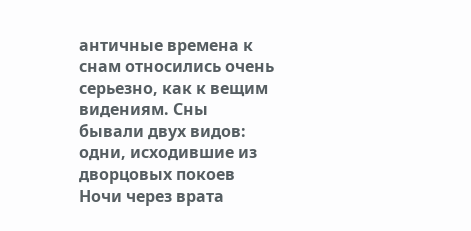античные времена к снам относились очень серьезно, как к вещим видениям. Сны бывали двух видов: одни, исходившие из дворцовых покоев Ночи через врата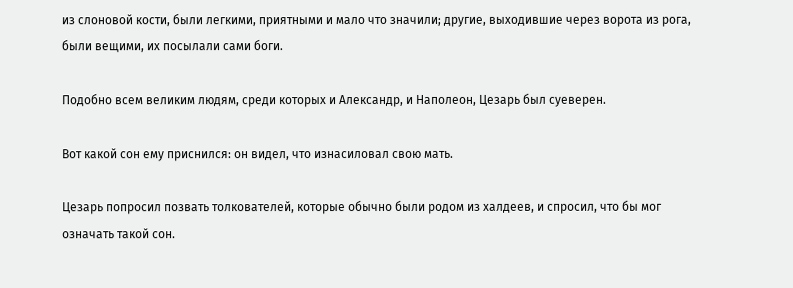из слоновой кости, были легкими, приятными и мало что значили; другие, выходившие через ворота из рога, были вещими, их посылали сами боги.

Подобно всем великим людям, среди которых и Александр, и Наполеон, Цезарь был суеверен.

Вот какой сон ему приснился: он видел, что изнасиловал свою мать.

Цезарь попросил позвать толкователей, которые обычно были родом из халдеев, и спросил, что бы мог означать такой сон.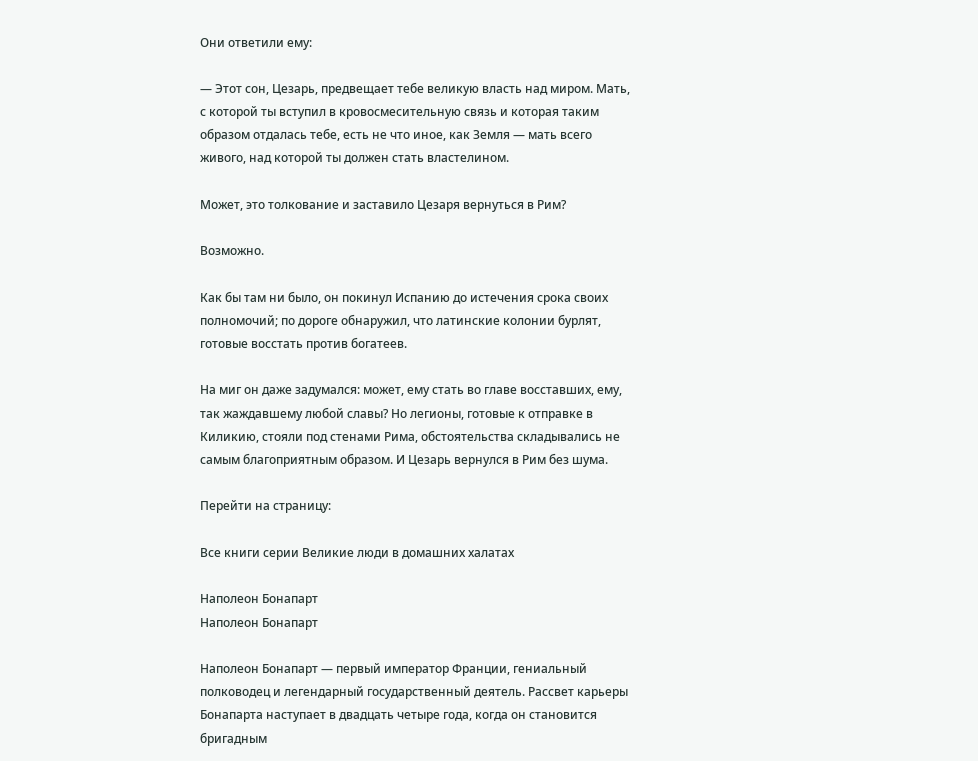Они ответили ему:

— Этот сон, Цезарь, предвещает тебе великую власть над миром. Мать, с которой ты вступил в кровосмесительную связь и которая таким образом отдалась тебе, есть не что иное, как Земля — мать всего живого, над которой ты должен стать властелином.

Может, это толкование и заставило Цезаря вернуться в Рим?

Возможно.

Как бы там ни было, он покинул Испанию до истечения срока своих полномочий; по дороге обнаружил, что латинские колонии бурлят, готовые восстать против богатеев.

На миг он даже задумался: может, ему стать во главе восставших, ему, так жаждавшему любой славы? Но легионы, готовые к отправке в Киликию, стояли под стенами Рима, обстоятельства складывались не самым благоприятным образом. И Цезарь вернулся в Рим без шума.

Перейти на страницу:

Все книги серии Великие люди в домашних халатах

Наполеон Бонапарт
Наполеон Бонапарт

Наполеон Бонапарт — первый император Франции, гениальный полководец и легендарный государственный деятель. Рассвет карьеры Бонапарта наступает в двадцать четыре года, когда он становится бригадным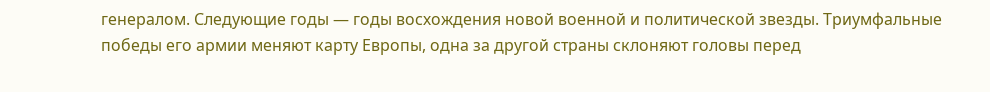генералом. Следующие годы — годы восхождения новой военной и политической звезды. Триумфальные победы его армии меняют карту Европы, одна за другой страны склоняют головы перед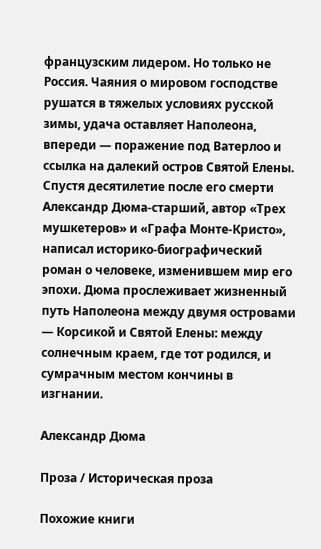французским лидером. Но только не Россия. Чаяния о мировом господстве рушатся в тяжелых условиях русской зимы, удача оставляет Наполеона, впереди — поражение под Ватерлоо и ссылка на далекий остров Святой Елены. Спустя десятилетие после его смерти Александр Дюма-старший, автор «Трех мушкетеров» и «Графа Монте-Кристо», написал историко-биографический роман о человеке, изменившем мир его эпохи. Дюма прослеживает жизненный путь Наполеона между двумя островами — Корсикой и Святой Елены: между солнечным краем, где тот родился, и сумрачным местом кончины в изгнании.

Александр Дюма

Проза / Историческая проза

Похожие книги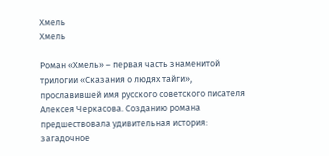Хмель
Хмель

Роман «Хмель» – первая часть знаменитой трилогии «Сказания о людях тайги», прославившей имя русского советского писателя Алексея Черкасова. Созданию романа предшествовала удивительная история: загадочное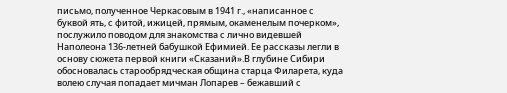письмо, полученное Черкасовым в 1941 г., «написанное с буквой ять, с фитой, ижицей, прямым, окаменелым почерком», послужило поводом для знакомства с лично видевшей Наполеона 136-летней бабушкой Ефимией. Ее рассказы легли в основу сюжета первой книги «Сказаний».В глубине Сибири обосновалась старообрядческая община старца Филарета, куда волею случая попадает мичман Лопарев – бежавший с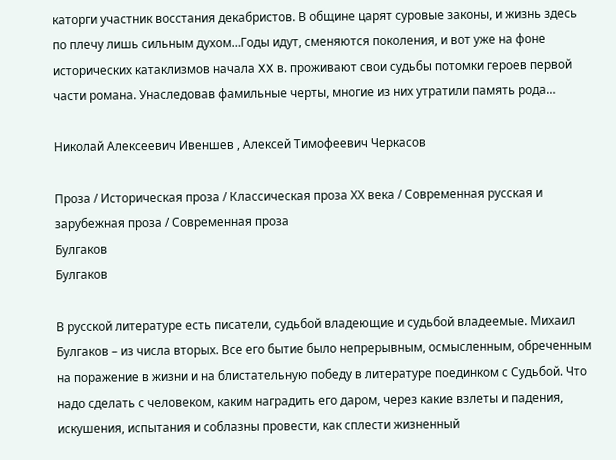каторги участник восстания декабристов. В общине царят суровые законы, и жизнь здесь по плечу лишь сильным духом…Годы идут, сменяются поколения, и вот уже на фоне исторических катаклизмов начала XX в. проживают свои судьбы потомки героев первой части романа. Унаследовав фамильные черты, многие из них утратили память рода…

Николай Алексеевич Ивеншев , Алексей Тимофеевич Черкасов

Проза / Историческая проза / Классическая проза ХX века / Современная русская и зарубежная проза / Современная проза
Булгаков
Булгаков

В русской литературе есть писатели, судьбой владеющие и судьбой владеемые. Михаил Булгаков – из числа вторых. Все его бытие было непрерывным, осмысленным, обреченным на поражение в жизни и на блистательную победу в литературе поединком с Судьбой. Что надо сделать с человеком, каким наградить его даром, через какие взлеты и падения, искушения, испытания и соблазны провести, как сплести жизненный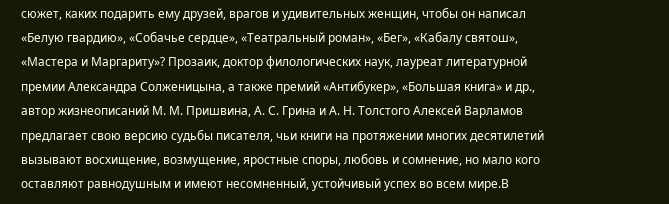сюжет, каких подарить ему друзей, врагов и удивительных женщин, чтобы он написал «Белую гвардию», «Собачье сердце», «Театральный роман», «Бег», «Кабалу святош», «Мастера и Маргариту»? Прозаик, доктор филологических наук, лауреат литературной премии Александра Солженицына, а также премий «Антибукер», «Большая книга» и др., автор жизнеописаний М. М. Пришвина, А. С. Грина и А. Н. Толстого Алексей Варламов предлагает свою версию судьбы писателя, чьи книги на протяжении многих десятилетий вызывают восхищение, возмущение, яростные споры, любовь и сомнение, но мало кого оставляют равнодушным и имеют несомненный, устойчивый успех во всем мире.В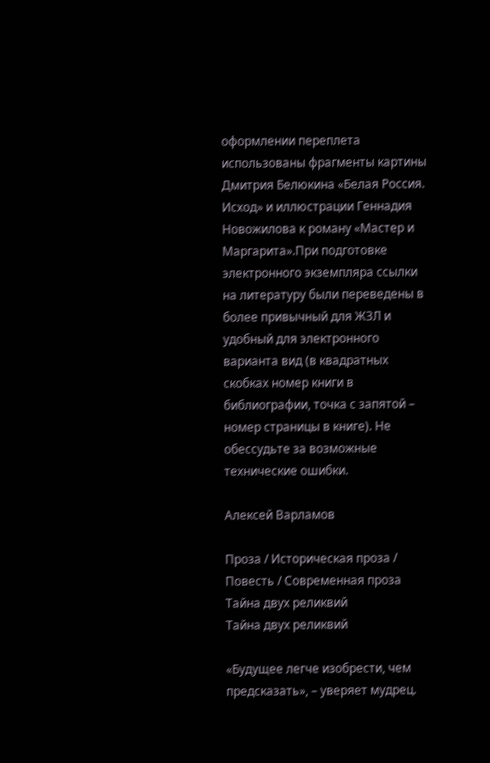оформлении переплета использованы фрагменты картины Дмитрия Белюкина «Белая Россия. Исход» и иллюстрации Геннадия Новожилова к роману «Мастер и Маргарита».При подготовке электронного экземпляра ссылки на литературу были переведены в более привычный для ЖЗЛ и удобный для электронного варианта вид (в квадратных скобках номер книги в библиографии, точка с запятой – номер страницы в книге). Не обессудьте за возможные технические ошибки.

Алексей Варламов

Проза / Историческая проза / Повесть / Современная проза
Тайна двух реликвий
Тайна двух реликвий

«Будущее легче изобрести, чем предсказать», – уверяет мудрец.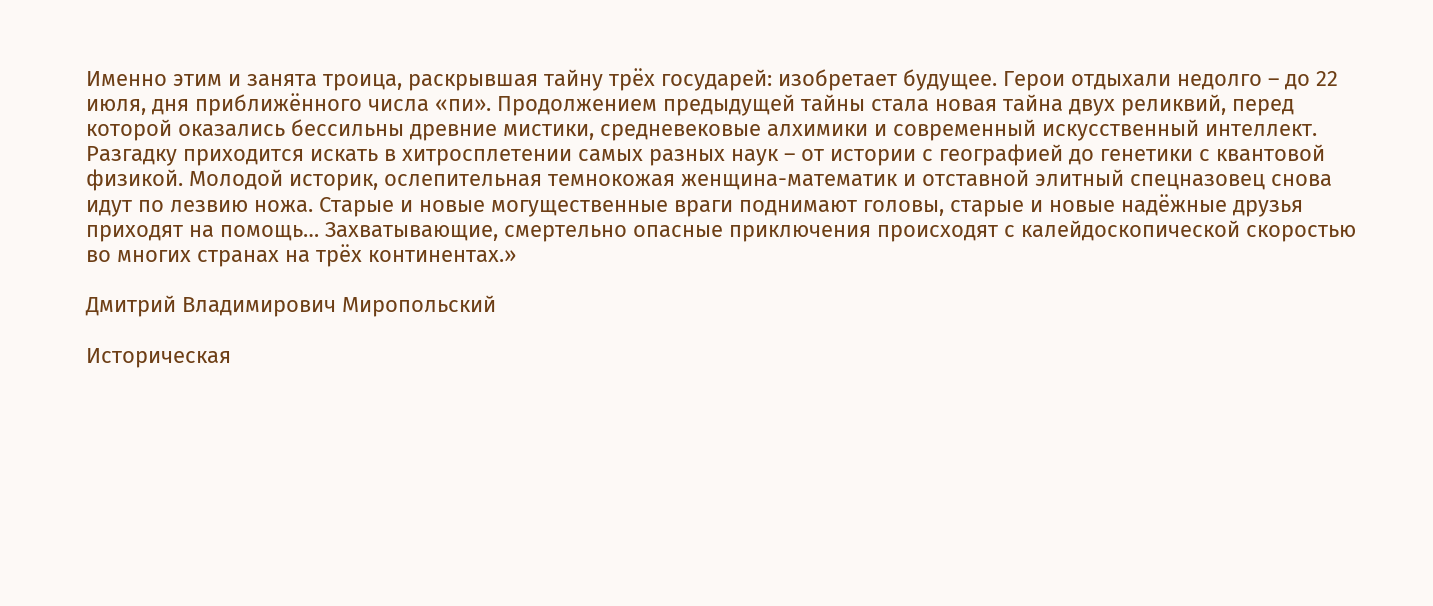Именно этим и занята троица, раскрывшая тайну трёх государей: изобретает будущее. Герои отдыхали недолго – до 22 июля, дня приближённого числа «пи». Продолжением предыдущей тайны стала новая тайна двух реликвий, перед которой оказались бессильны древние мистики, средневековые алхимики и современный искусственный интеллект. Разгадку приходится искать в хитросплетении самых разных наук – от истории с географией до генетики с квантовой физикой. Молодой историк, ослепительная темнокожая женщина-математик и отставной элитный спецназовец снова идут по лезвию ножа. Старые и новые могущественные враги поднимают головы, старые и новые надёжные друзья приходят на помощь… Захватывающие, смертельно опасные приключения происходят с калейдоскопической скоростью во многих странах на трёх континентах.»

Дмитрий Владимирович Миропольский

Историческая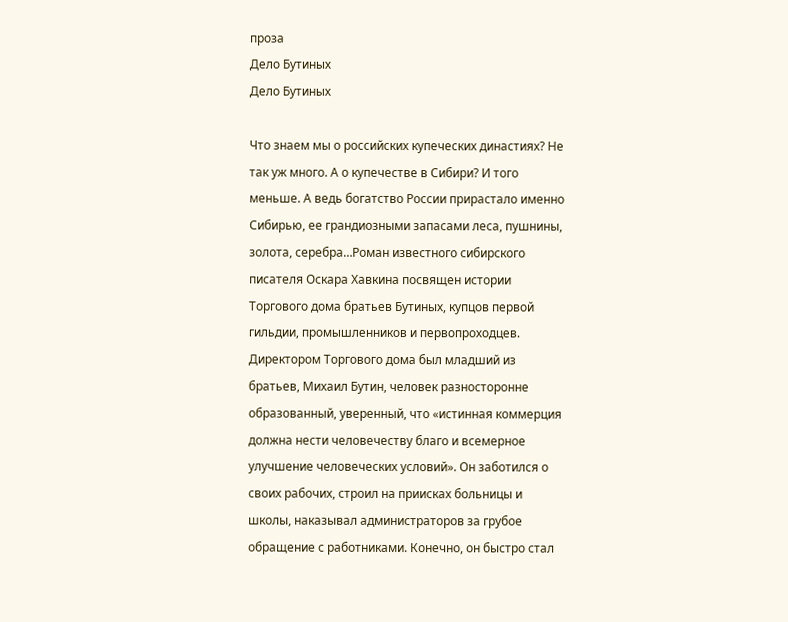проза
Дело Бутиных
Дело Бутиных

Что знаем мы о российских купеческих династиях? Не так уж много. А о купечестве в Сибири? И того меньше. А ведь богатство России прирастало именно Сибирью, ее грандиозными запасами леса, пушнины, золота, серебра…Роман известного сибирского писателя Оскара Хавкина посвящен истории Торгового дома братьев Бутиных, купцов первой гильдии, промышленников и первопроходцев. Директором Торгового дома был младший из братьев, Михаил Бутин, человек разносторонне образованный, уверенный, что «истинная коммерция должна нести человечеству благо и всемерное улучшение человеческих условий». Он заботился о своих рабочих, строил на приисках больницы и школы, наказывал администраторов за грубое обращение с работниками. Конечно, он быстро стал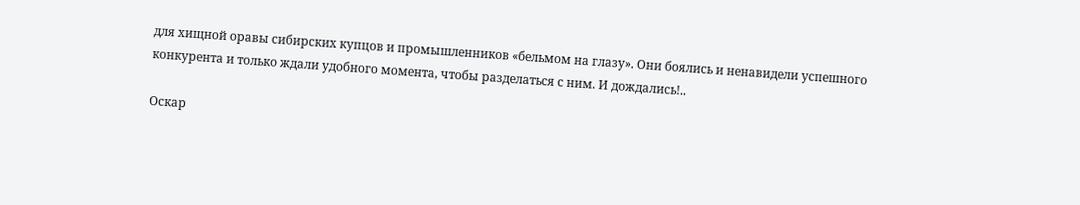для хищной оравы сибирских купцов и промышленников «бельмом на глазу». Они боялись и ненавидели успешного конкурента и только ждали удобного момента, чтобы разделаться с ним. И дождались!..

Оскар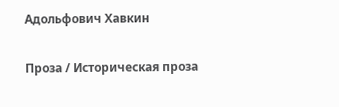Адольфович Хавкин

Проза / Историческая проза